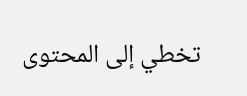تخطي إلى المحتوى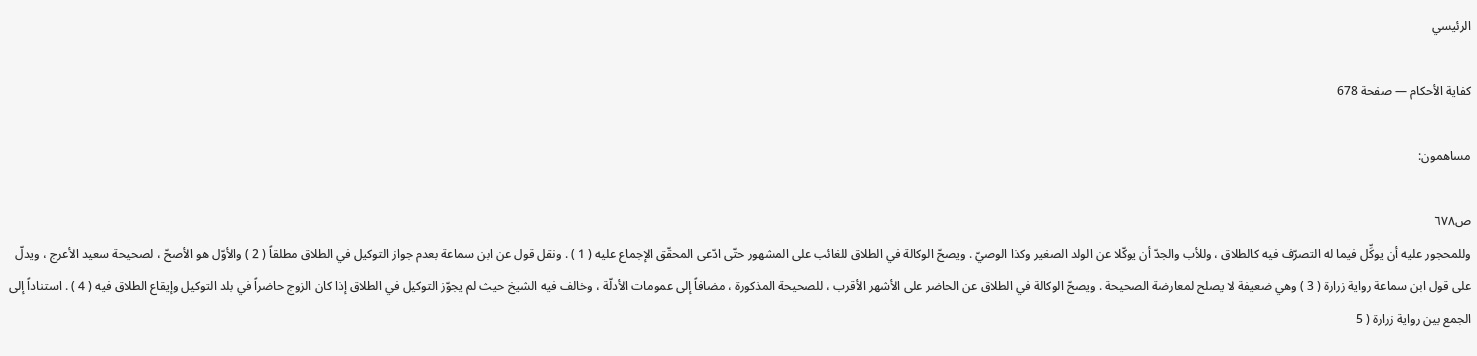الرئيسي

كفاية الأحكام — صفحة 678

مساهمون:

ص٦٧٨
وللمحجور عليه أن يوكِّل فيما له التصرّف فيه كالطلاق ، وللأب والجدّ أن يوكّلا عن الولد الصغير وكذا الوصيّ . ويصحّ الوكالة في الطلاق للغائب على المشهور حتّى ادّعى المحقّق الإجماع عليه ( 1 ) . ونقل قول عن ابن سماعة بعدم جواز التوكيل في الطلاق مطلقاً ( 2 ) والأوّل هو الأصحّ ، لصحيحة سعيد الأعرج ، ويدلّ على قول ابن سماعة رواية زرارة ( 3 ) وهي ضعيفة لا يصلح لمعارضة الصحيحة . ويصحّ الوكالة في الطلاق عن الحاضر على الأشهر الأقرب ، للصحيحة المذكورة ، مضافاً إلى عمومات الأدلّة ، وخالف فيه الشيخ حيث لم يجوّز التوكيل في الطلاق إذا كان الزوج حاضراً في بلد التوكيل وإيقاع الطلاق فيه ( 4 ) . استناداً إلى الجمع بين رواية زرارة ( 5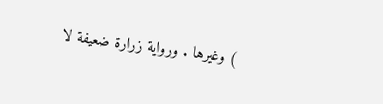) وغيرها . ورواية زرارة ضعيفة لا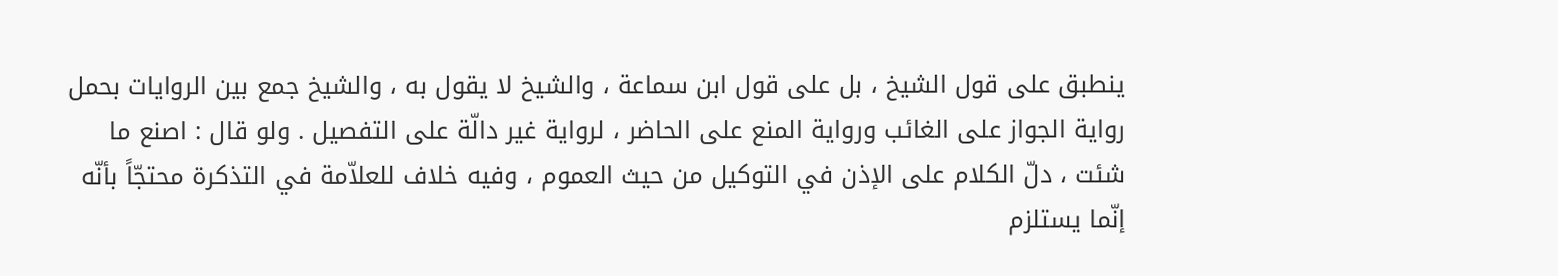ينطبق على قول الشيخ ، بل على قول ابن سماعة ، والشيخ لا يقول به ، والشيخ جمع بين الروايات بحمل رواية الجواز على الغائب ورواية المنع على الحاضر ، لرواية غير دالّة على التفصيل . ولو قال : اصنع ما شئت ، دلّ الكلام على الإذن في التوكيل من حيث العموم ، وفيه خلاف للعلاّمة في التذكرة محتجّاً بأنّه إنّما يستلزم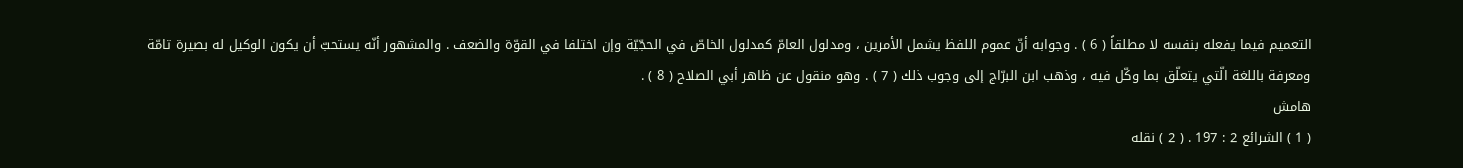التعميم فيما يفعله بنفسه لا مطلقاً ( 6 ) . وجوابه أنّ عموم اللفظ يشمل الأمرين ، ومدلول العامّ كمدلول الخاصّ في الحجّيّة وإن اختلفا في القوّة والضعف . والمشهور أنّه يستحبّ أن يكون الوكيل له بصيرة تامّة ومعرفة باللغة الّتي يتعلّق بما وكّل فيه ، وذهب ابن البرّاج إلى وجوب ذلك ( 7 ) . وهو منقول عن ظاهر أبي الصلاح ( 8 ) .
هامش
( 1 ) الشرائع 2 : 197 . ( 2 ) نقله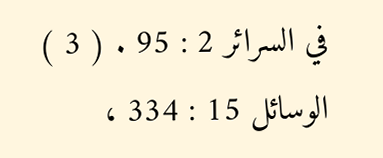في السرائر 2 : 95 . ( 3 ) الوسائل 15 : 334 ،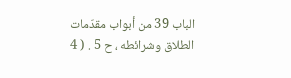الباب 39 من أبواب مقدّمات الطلاق وشرائطه ، ح 5 . ( 4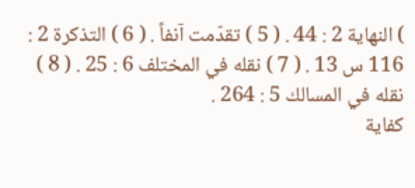) النهاية 2 : 44 . ( 5 ) تقدّمت آنفاً . ( 6 ) التذكرة 2 : 116 س 13 . ( 7 ) نقله في المختلف 6 : 25 . ( 8 ) نقله في المسالك 5 : 264 .
كفاية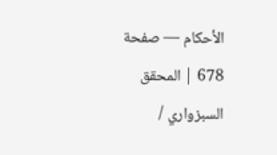الأحكام — صفحة 678 | المحقق السبزواري /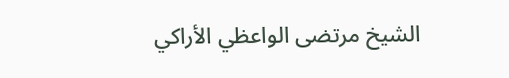الشيخ مرتضى الواعظي الأراكي